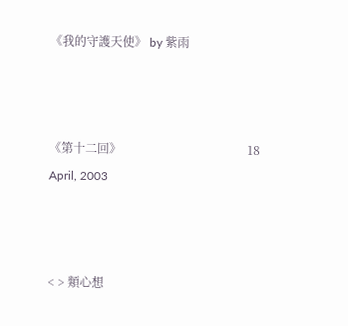《我的守護天使》 by 紫雨



《第十二回》                                          18 April, 2003



< > 類心想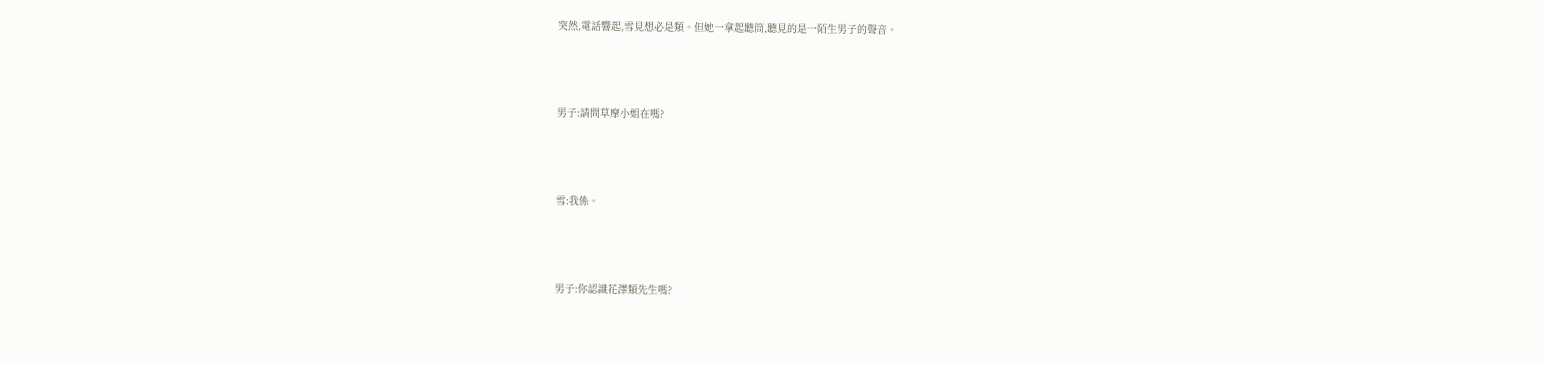突然,電話響起,雪見想必是類。但她一拿起聽筒,聽見的是一陌生男子的聲音。



男子:請問草摩小姐在嗎?



雪:我係。



男子:你認識花澤類先生嗎?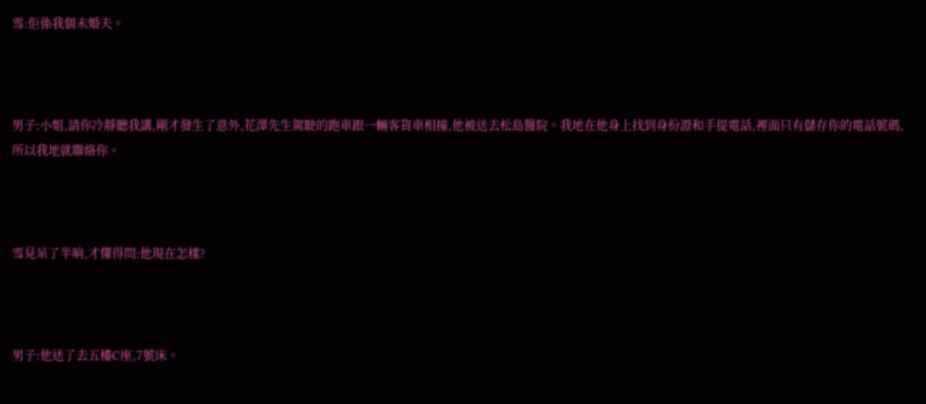雪:佢係我個未婚夫。



男子:小姐,請你冷靜聽我講,剛才發生了意外,花澤先生駕駛的跑車跟一輛客貨車相撞,他被送去松島醫院。我地在他身上找到身份證和手提電話,裡面只有儲存你的電話號碼,所以我地就聯絡你。



雪見呆了半晌,才懂得問:他現在怎樣?



男子:他送了去五樓C座,7號床。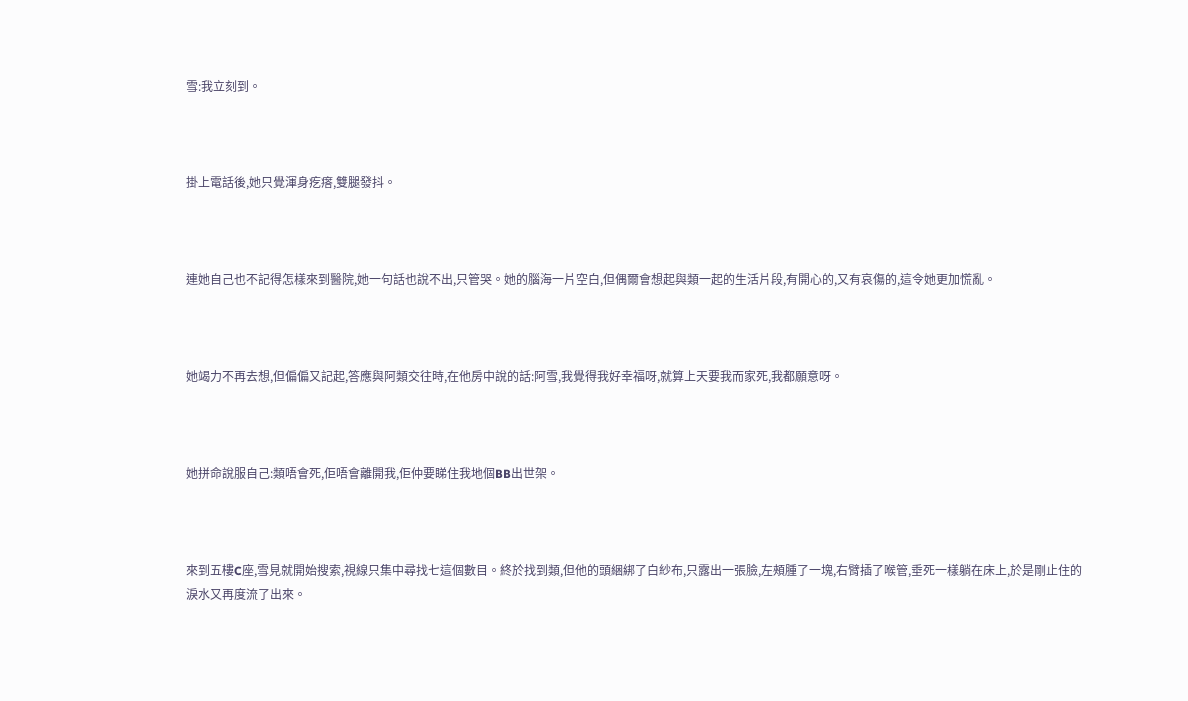雪:我立刻到。



掛上電話後,她只覺渾身疙瘩,雙腿發抖。



連她自己也不記得怎樣來到醫院,她一句話也說不出,只管哭。她的腦海一片空白,但偶爾會想起與類一起的生活片段,有開心的,又有哀傷的,這令她更加慌亂。



她竭力不再去想,但偏偏又記起,答應與阿類交往時,在他房中說的話:阿雪,我覺得我好幸福呀,就算上天要我而家死,我都願意呀。



她拼命說服自己:類唔會死,佢唔會離開我,佢仲要睇住我地個BB出世架。



來到五樓C座,雪見就開始搜索,視線只集中尋找七這個數目。終於找到類,但他的頭綑綁了白紗布,只露出一張臉,左頰腫了一塊,右臂插了喉管,垂死一樣躺在床上,於是剛止住的淚水又再度流了出來。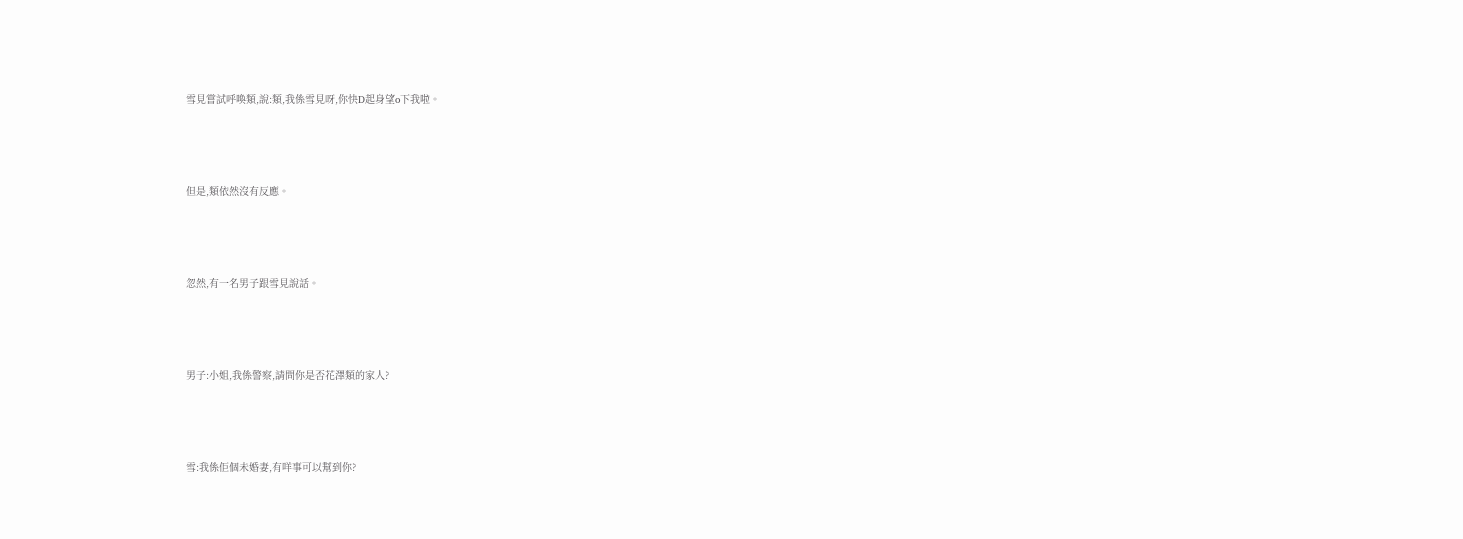雪見嘗試呼喚類,說:類,我係雪見呀,你快D起身望o下我啦。



但是,類依然沒有反應。



忽然,有一名男子跟雪見說話。



男子:小姐,我係警察,請問你是否花澤類的家人?



雪:我係佢個未婚妻,有咩事可以幫到你?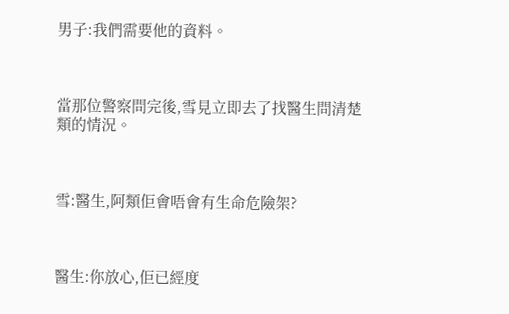男子:我們需要他的資料。



當那位警察問完後,雪見立即去了找醫生問清楚類的情況。



雪:醫生,阿類佢會唔會有生命危險架?



醫生:你放心,佢已經度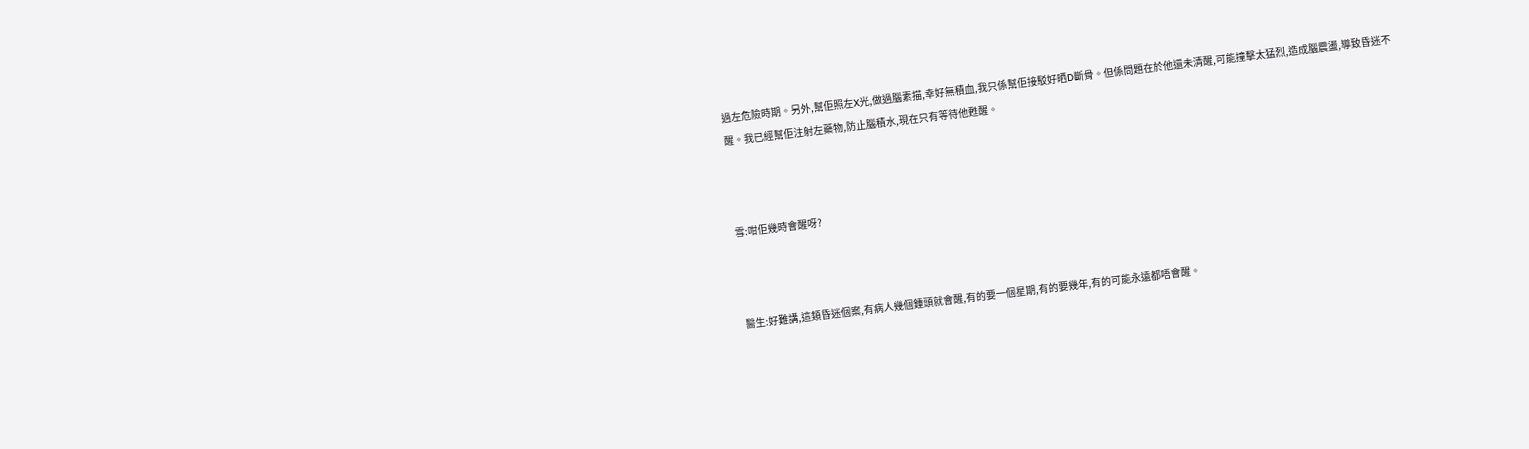過左危險時期。另外,幫佢照左X光,做過腦素描,幸好無積血,我只係幫佢接駁好晒D斷骨。但係問題在於他還未清醒,可能撞擊太猛烈,造成腦震盪,導致昏迷不醒。我已經幫佢注射左藥物,防止腦積水,現在只有等待他甦醒。



雪:咁佢幾時會醒呀?



醫生:好難講,這類昏迷個案,有病人幾個鍾頭就會醒,有的要一個星期,有的要幾年,有的可能永遠都唔會醒。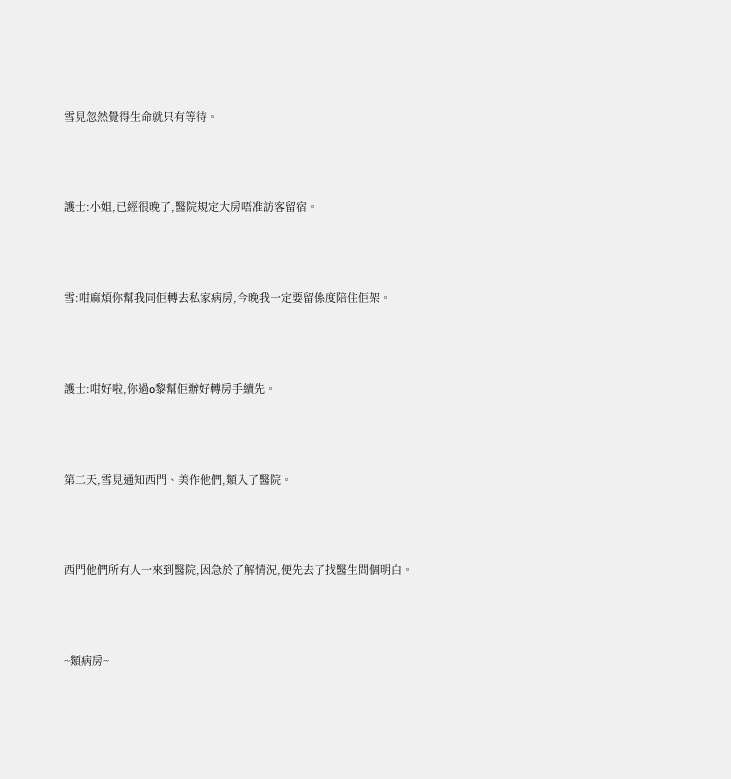雪見忽然覺得生命就只有等待。



護士:小姐,已經很晚了,醫院規定大房唔准訪客留宿。



雪:咁麻煩你幫我同佢轉去私家病房,今晚我一定要留係度陪住佢架。



護士:咁好啦,你過o黎幫佢辦好轉房手續先。



第二天,雪見通知西門、美作他們,類入了醫院。



西門他們所有人一來到醫院,因急於了解情況,便先去了找醫生問個明白。



~類病房~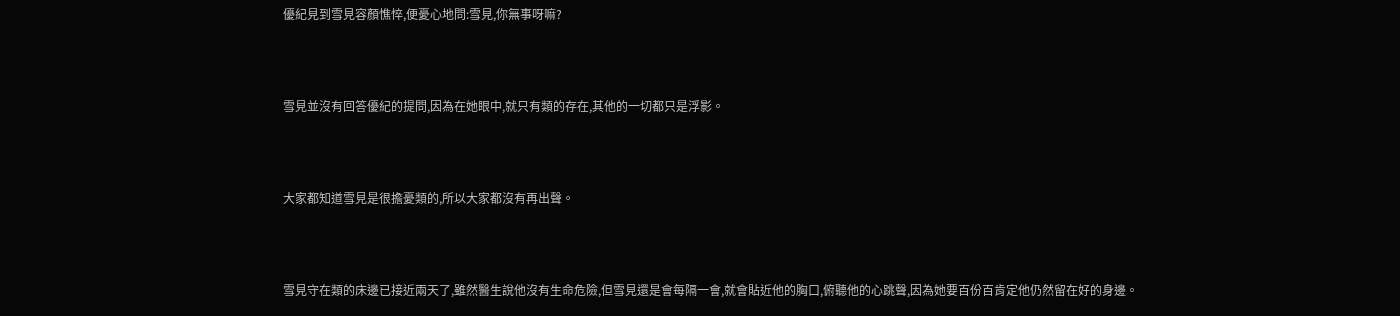優紀見到雪見容顏憔悴,便憂心地問:雪見,你無事呀嘛?



雪見並沒有回答優紀的提問,因為在她眼中,就只有類的存在,其他的一切都只是浮影。



大家都知道雪見是很擔憂類的,所以大家都沒有再出聲。



雪見守在類的床邊已接近兩天了,雖然醫生說他沒有生命危險,但雪見還是會每隔一會,就會貼近他的胸口,俯聽他的心跳聲,因為她要百份百肯定他仍然留在好的身邊。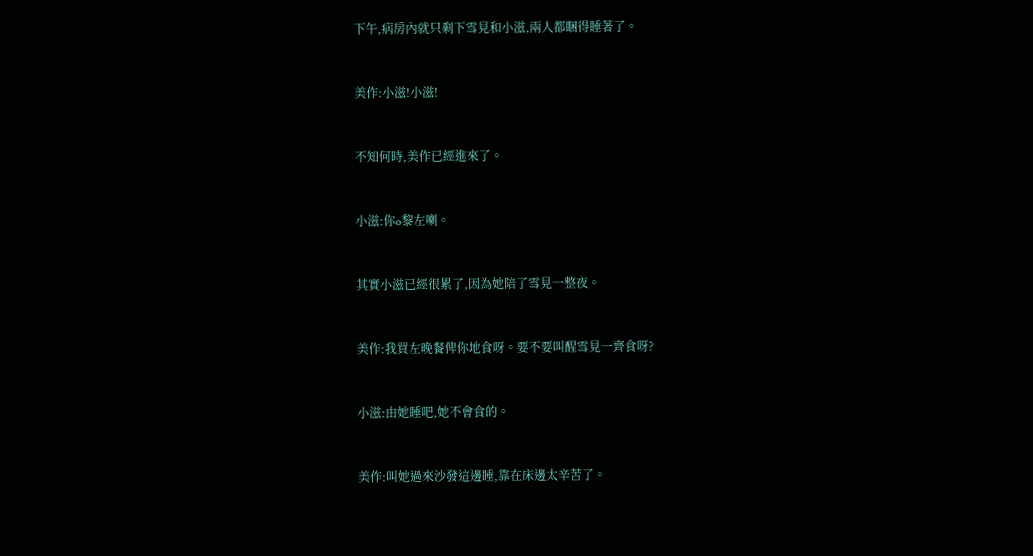下午,病房內就只剩下雪見和小滋,兩人都睏得睡著了。



美作:小滋!小滋!



不知何時,美作已經進來了。



小滋:你o黎左喇。



其實小滋已經很累了,因為她陪了雪見一整夜。



美作:我買左晚餐俾你地食呀。要不要叫醒雪見一齊食呀?



小滋:由她睡吧,她不會食的。



美作:叫她過來沙發這邊睡,靠在床邊太辛苦了。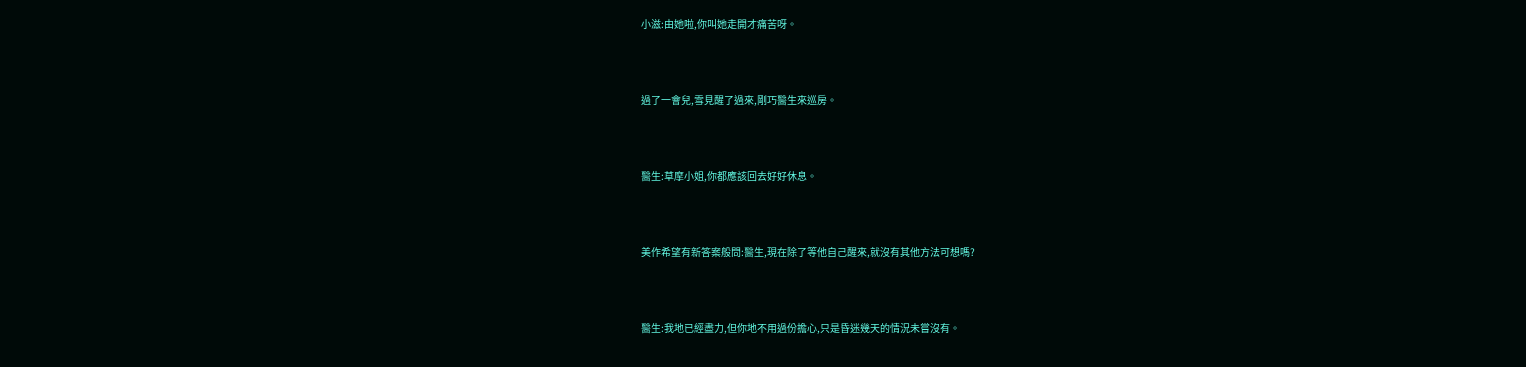小滋:由她啦,你叫她走開才痛苦呀。



過了一會兒,雪見醒了過來,剛巧醫生來巡房。



醫生:草摩小姐,你都應該回去好好休息。



美作希望有新答案般問:醫生,現在除了等他自己醒來,就沒有其他方法可想嗎?



醫生:我地已經盡力,但你地不用過份擔心,只是昏迷幾天的情況未嘗沒有。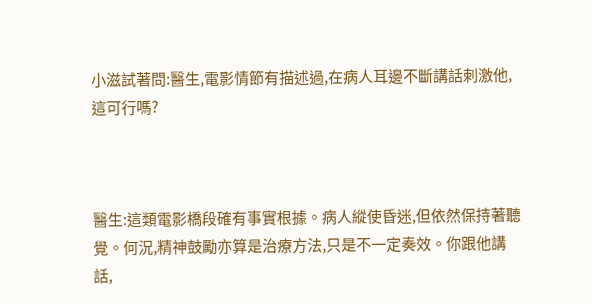小滋試著問:醫生,電影情節有描述過,在病人耳邊不斷講話刺激他,這可行嗎?



醫生:這類電影橋段確有事實根據。病人縱使昏迷,但依然保持著聽覺。何況,精神鼓勵亦算是治療方法,只是不一定奏效。你跟他講話,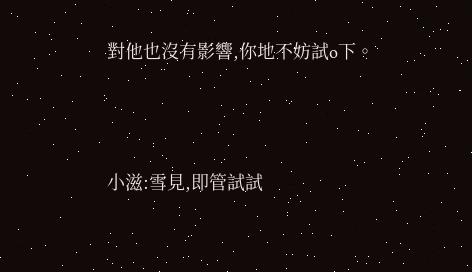對他也沒有影響,你地不妨試o下。



小滋:雪見,即管試試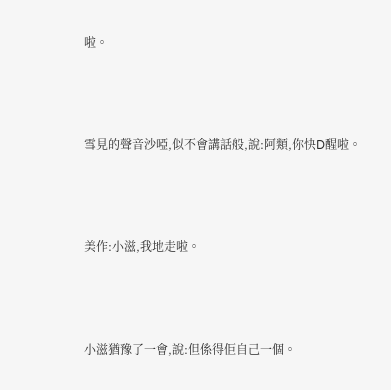啦。



雪見的聲音沙啞,似不會講話般,說:阿類,你快D醒啦。



美作:小滋,我地走啦。



小滋猶豫了一會,說:但係得佢自己一個。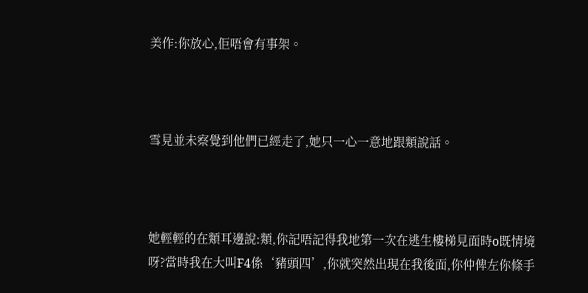美作:你放心,佢唔會有事架。



雪見並未察覺到他們已經走了,她只一心一意地跟類說話。



她輕輕的在類耳邊說:類,你記唔記得我地第一次在逃生樓梯見面時o既情境呀?當時我在大叫F4係‘豬頭四’,你就突然出現在我後面,你仲俾左你條手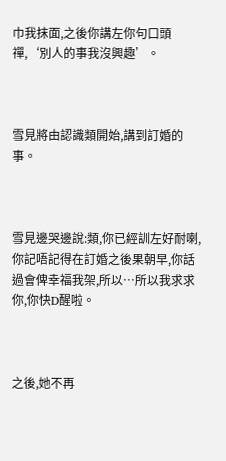巾我抹面,之後你講左你句口頭禪,‘別人的事我沒興趣’。



雪見將由認識類開始,講到訂婚的事。



雪見邊哭邊說:類,你已經訓左好耐喇,你記唔記得在訂婚之後果朝早,你話過會俾幸福我架,所以…所以我求求你,你快D醒啦。



之後,她不再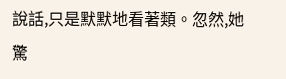說話,只是默默地看著類。忽然,她驚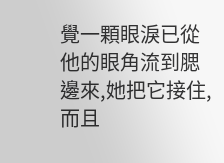覺一顆眼淚已從他的眼角流到腮邊來,她把它接住,而且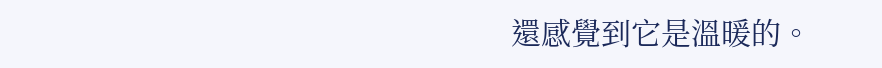還感覺到它是溫暖的。